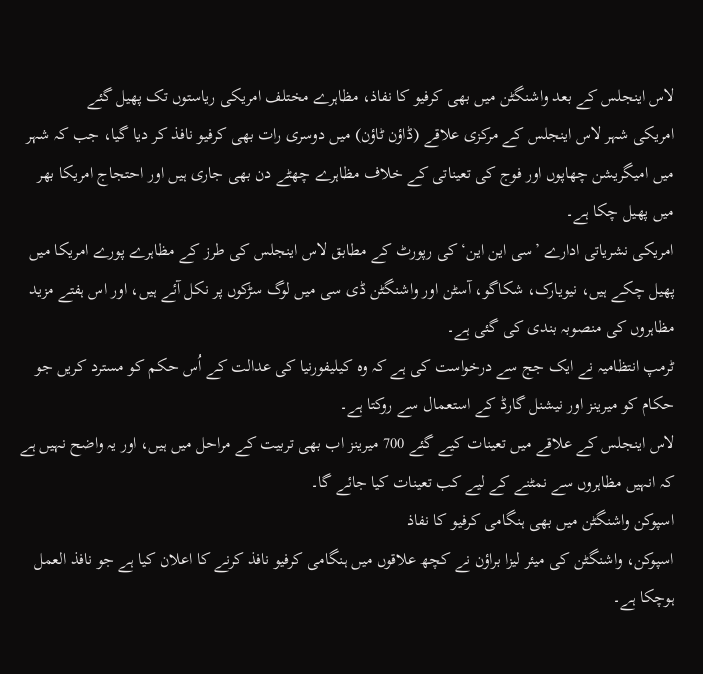لاس اینجلس کے بعد واشنگٹن میں بھی کرفیو کا نفاذ، مظاہرے مختلف امریکی ریاستوں تک پھیل گئے
امریکی شہر لاس اینجلس کے مرکزی علاقے (ڈاؤن ٹاؤن) میں دوسری رات بھی کرفیو نافذ کر دیا گیا، جب کہ شہر میں امیگریشن چھاپوں اور فوج کی تعیناتی کے خلاف مظاہرے چھٹے دن بھی جاری ہیں اور احتجاج امریکا بھر میں پھیل چکا ہے۔
امریکی نشریاتی ادارے ’سی این این‘ کی رپورٹ کے مطابق لاس اینجلس کی طرز کے مظاہرے پورے امریکا میں پھیل چکے ہیں، نیویارک، شکاگو، آسٹن اور واشنگٹن ڈی سی میں لوگ سڑکوں پر نکل آئے ہیں، اور اس ہفتے مزید مظاہروں کی منصوبہ بندی کی گئی ہے۔
ٹرمپ انتظامیہ نے ایک جج سے درخواست کی ہے کہ وہ کیلیفورنیا کی عدالت کے اُس حکم کو مسترد کریں جو حکام کو میرینز اور نیشنل گارڈ کے استعمال سے روکتا ہے۔
لاس اینجلس کے علاقے میں تعینات کیے گئے 700 میرینز اب بھی تربیت کے مراحل میں ہیں، اور یہ واضح نہیں ہے کہ انہیں مظاہروں سے نمٹنے کے لیے کب تعینات کیا جائے گا۔
اسپوکن واشنگٹن میں بھی ہنگامی کرفیو کا نفاذ
اسپوکن، واشنگٹن کی میئر لیزا براؤن نے کچھ علاقوں میں ہنگامی کرفیو نافذ کرنے کا اعلان کیا ہے جو نافذ العمل ہوچکا ہے۔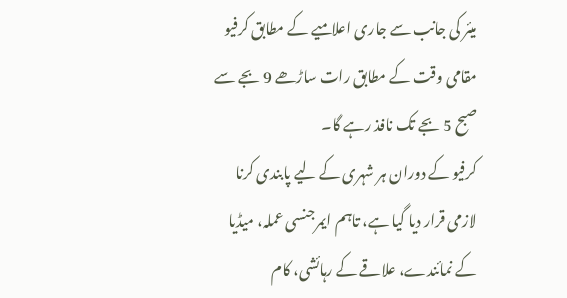میئر کی جانب سے جاری اعلامیے کے مطابق کرفیو مقامی وقت کے مطابق رات ساڑھے 9 بجے سے صبح 5 بجے تک نافذ رہے گا۔
کرفیو کے دوران ہر شہری کے لیے پابندی کرنا لازمی قرار دیا گیا ہے، تاہم ایمرجنسی عملہ، میڈیا کے نمائندے، علاقے کے رہائشی، کام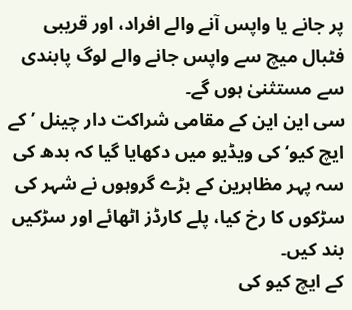پر جانے یا واپس آنے والے افراد، اور قریبی فٹبال میچ سے واپس جانے والے لوگ پابندی سے مستثنیٰ ہوں گے۔
سی این این کے مقامی شراکت دار چینل ’کے ایچ کیو‘ کی ویڈیو میں دکھایا گیا کہ بدھ کی سہ پہر مظاہرین کے بڑے گروہوں نے شہر کی سڑکوں کا رخ کیا، پلے کارڈز اٹھائے اور سڑکیں بند کیں۔
کے ایچ کیو کی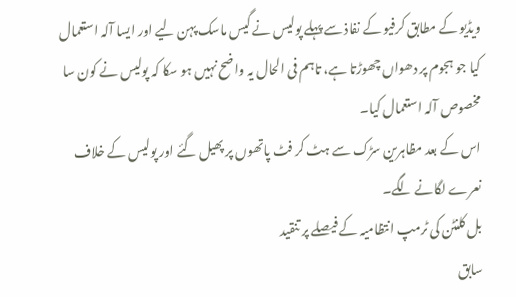ویڈیو کے مطابق کرفیو کے نفاذ سے پہلے پولیس نے گیس ماسک پہن لیے اور ایسا آلہ استعمال کیا جو ہجوم پر دھواں چھوڑتا ہے، تاہم فی الحال یہ واضح نہیں ہو سکا کہ پولیس نے کون سا مخصوص آلہ استعمال کیا۔
اس کے بعد مظاہرین سڑک سے ہٹ کر فٹ پاتھوں پر پھیل گئے اور پولیس کے خلاف نعرے لگانے لگے۔
بل کلنٹن کی ٹرمپ انتظامیہ کے فیصلے پر تنقید
سابق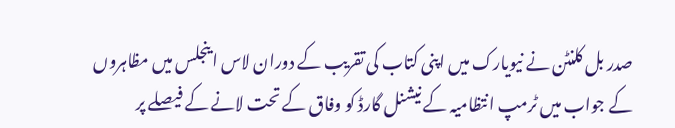صدر بل کلنٹن نے نیویارک میں اپنی کتاب کی تقریب کے دوران لاس اینجلس میں مظاہروں کے جواب میں ٹرمپ انتظامیہ کے نیشنل گارڈ کو وفاق کے تحت لانے کے فیصلے پر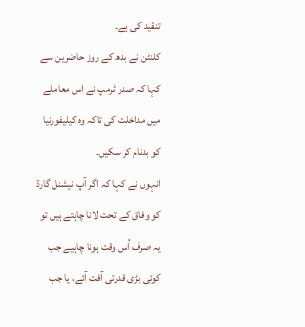تنقید کی ہے۔
کلنٹن نے بدھ کے روز حاضرین سے کہا کہ صدر ٹرمپ نے اس معاملے میں مداخلت کی تاکہ وہ کیلیفورنیا کو بدنام کر سکیں۔
انہوں نے کہا کہ اگر آپ نیشنل گارڈ کو وفاق کے تحت لانا چاہتے ہیں تو یہ صرف اُس وقت ہونا چاہیے جب کوئی بڑی قدرتی آفت آئے، یا جب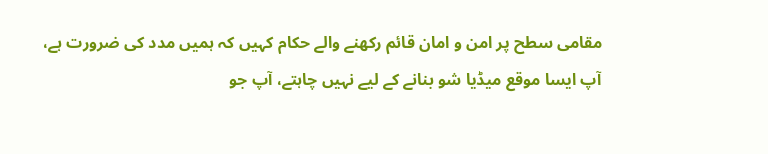مقامی سطح پر امن و امان قائم رکھنے والے حکام کہیں کہ ہمیں مدد کی ضرورت ہے، آپ ایسا موقع میڈیا شو بنانے کے لیے نہیں چاہتے، آپ جو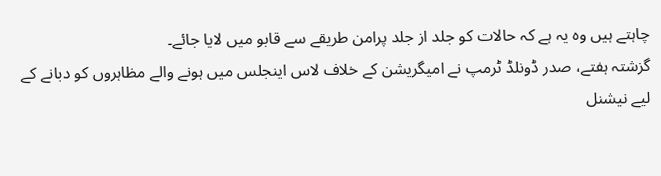چاہتے ہیں وہ یہ ہے کہ حالات کو جلد از جلد پرامن طریقے سے قابو میں لایا جائے۔
گزشتہ ہفتے، صدر ڈونلڈ ٹرمپ نے امیگریشن کے خلاف لاس اینجلس میں ہونے والے مظاہروں کو دبانے کے لیے نیشنل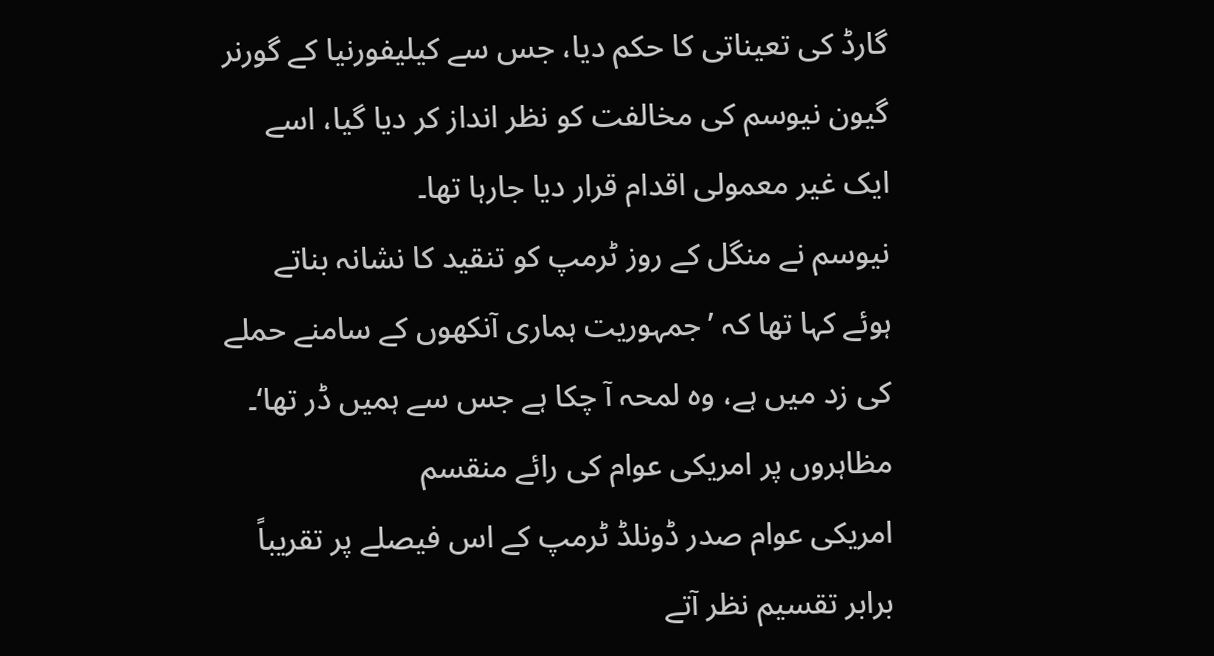گارڈ کی تعیناتی کا حکم دیا، جس سے کیلیفورنیا کے گورنر گیون نیوسم کی مخالفت کو نظر انداز کر دیا گیا، اسے ایک غیر معمولی اقدام قرار دیا جارہا تھا۔
نیوسم نے منگل کے روز ٹرمپ کو تنقید کا نشانہ بناتے ہوئے کہا تھا کہ ’جمہوریت ہماری آنکھوں کے سامنے حملے کی زد میں ہے، وہ لمحہ آ چکا ہے جس سے ہمیں ڈر تھا‘۔
مظاہروں پر امریکی عوام کی رائے منقسم
امریکی عوام صدر ڈونلڈ ٹرمپ کے اس فیصلے پر تقریباً برابر تقسیم نظر آتے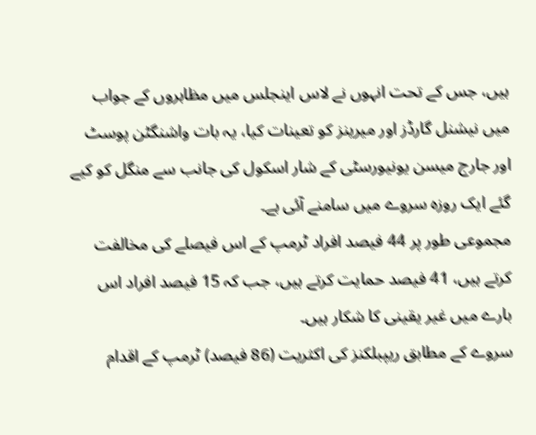ہیں، جس کے تحت انہوں نے لاس اینجلس میں مظاہروں کے جواب میں نیشنل گارڈز اور میرینز کو تعینات کیا، یہ بات واشنگٹن پوسٹ اور جارج میسن یونیورسٹی کے شار اسکول کی جانب سے منگل کو کیے گئے ایک روزہ سروے میں سامنے آئی ہے۔
مجموعی طور پر 44 فیصد افراد ٹرمپ کے اس فیصلے کی مخالفت کرتے ہیں، 41 فیصد حمایت کرتے ہیں، جب کہ 15 فیصد افراد اس بارے میں غیر یقینی کا شکار ہیں۔
سروے کے مطابق ریپبلکنز کی اکثریت (86 فیصد) ٹرمپ کے اقدام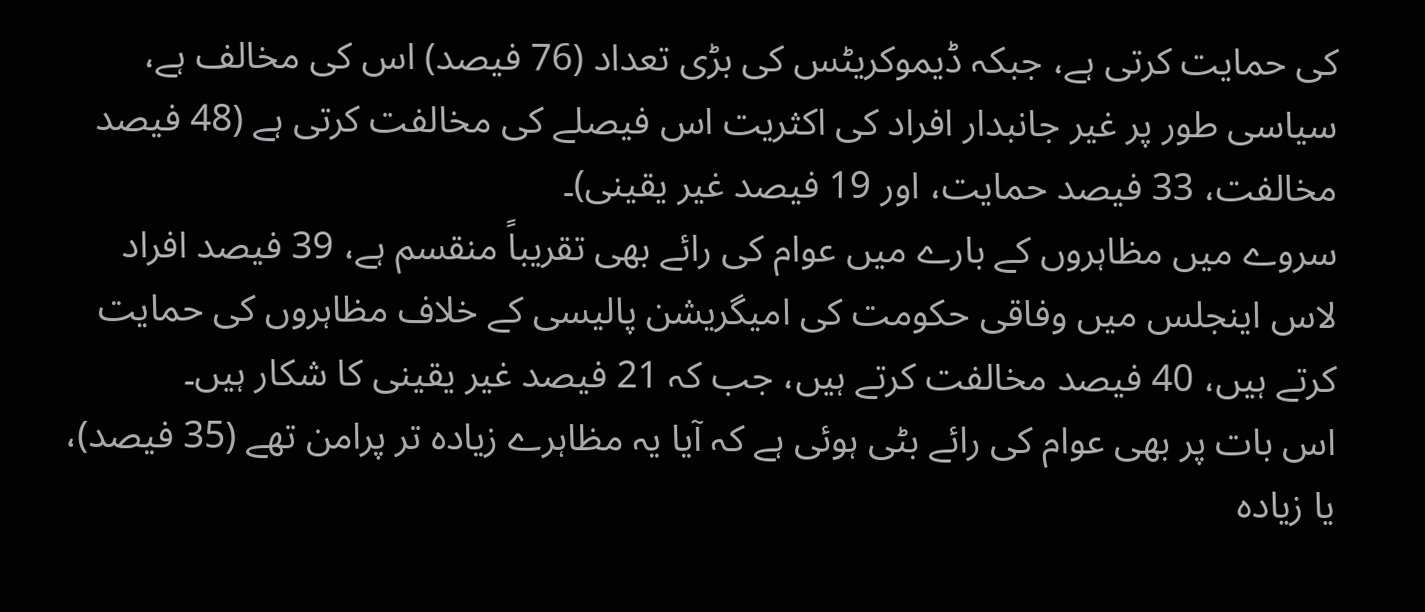کی حمایت کرتی ہے، جبکہ ڈیموکریٹس کی بڑی تعداد (76 فیصد) اس کی مخالف ہے، سیاسی طور پر غیر جانبدار افراد کی اکثریت اس فیصلے کی مخالفت کرتی ہے (48 فیصد مخالفت، 33 فیصد حمایت، اور 19 فیصد غیر یقینی)۔
سروے میں مظاہروں کے بارے میں عوام کی رائے بھی تقریباً منقسم ہے، 39 فیصد افراد لاس اینجلس میں وفاقی حکومت کی امیگریشن پالیسی کے خلاف مظاہروں کی حمایت کرتے ہیں، 40 فیصد مخالفت کرتے ہیں، جب کہ 21 فیصد غیر یقینی کا شکار ہیں۔
اس بات پر بھی عوام کی رائے بٹی ہوئی ہے کہ آیا یہ مظاہرے زیادہ تر پرامن تھے (35 فیصد)، یا زیادہ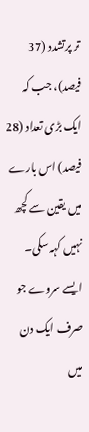تر پرتشدد (37 فیصد)، جب کہ ایک بڑی تعداد (28 فیصد) اس بارے میں یقین سے کچھ نہیں کہہ سکی۔
ایسے سروے جو صرف ایک دن میں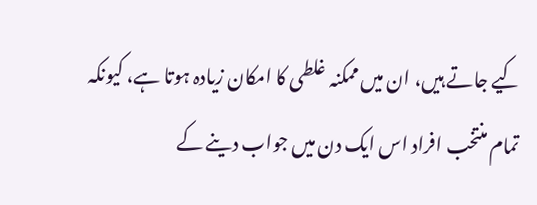کیے جاتے ہیں، ان میں ممکنہ غلطی کا امکان زیادہ ہوتا ہے، کیونکہ تمام منتخب افراد اس ایک دن میں جواب دینے کے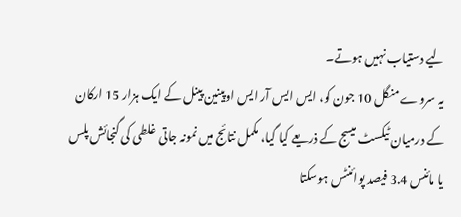لیے دستیاب نہیں ہوتے۔
یہ سروے منگل 10 جون کو، ایس ایس آر ایس اوپینین پینل کے ایک ہزار 15 ارکان کے درمیان ٹیکسٹ میسج کے ذریعے کیا گیا، مکمل نتائج میں نمونہ جاتی غلطی کی گنجائش پلس یا مائنس 3.4 فیصد پوائنٹس ہوسکتا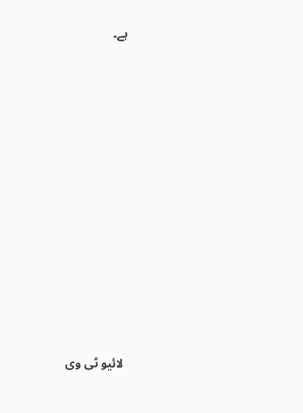ہے۔












لائیو ٹی وی